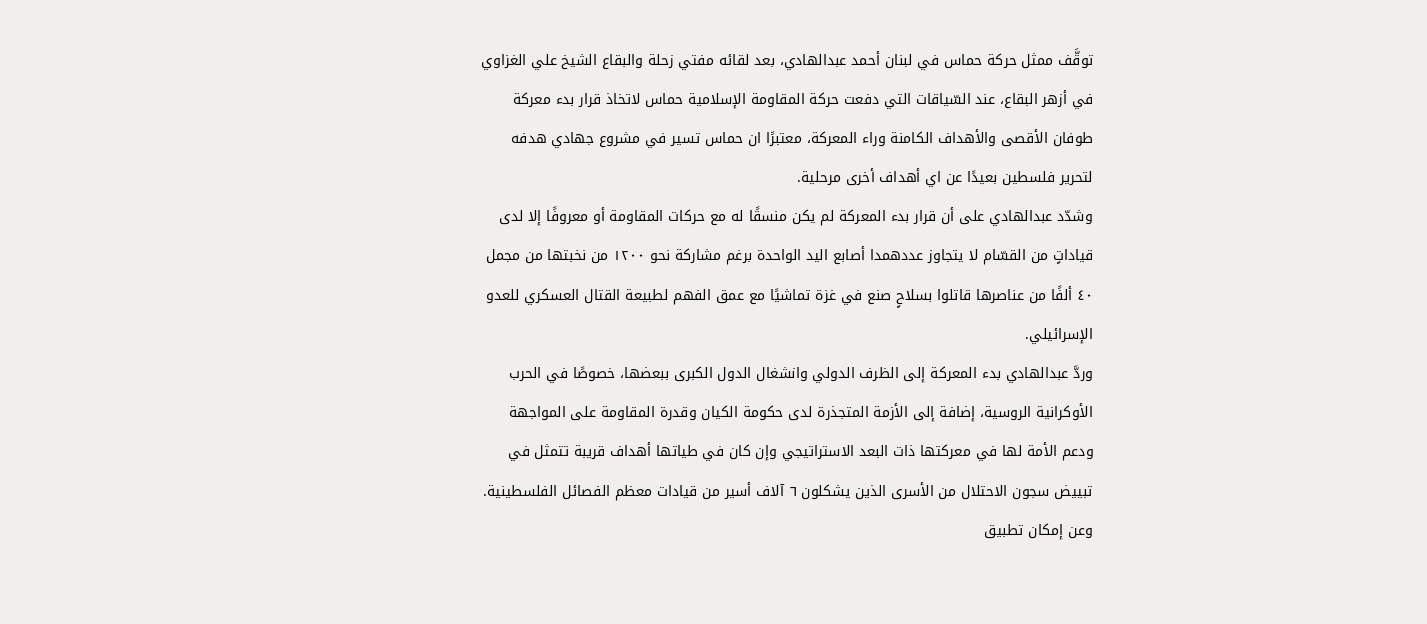توقَّف ممثل حركة حماس في لبنان أحمد عبدالهادي، بعد لقائه مفتي زحلة والبقاع الشيخ علي الغزاوي في أزهر البقاع، عند السّياقات التي دفعت حركة المقاومة الإسلامية حماس لاتخاذ قرار بدء معركة طوفان الأقصى والأهداف الكامنة وراء المعركة، معتبرًا ان حماس تسير في مشروع جهادي هدفه لتحرير فلسطين بعيدًا عن اي أهداف أخرى مرحلية.
وشدّد عبدالهادي على أن قرار بدء المعركة لم يكن منسقًا له مع حركات المقاومة أو معروفًا إلا لدى قياداتٍ من القسّام لا يتجاوز عددهمدا أصابع اليد الواحدة برغم مشاركة نحو ١٢٠٠ من نخبتها من مجمل ٤٠ ألفًا من عناصرها قاتلوا بسلاحٍ صنع في غزة تماشيًا مع عمق الفهم لطبيعة القتال العسكري للعدو الإسرائيلي.
وردَّ عبدالهادي بدء المعركة إلى الظرف الدولي وانشغال الدول الكبرى ببعضها، خصوصًا في الحرب الأوكرانية الروسية، إضافة إلى الأزمة المتجذرة لدى حكومة الكيان وقدرة المقاومة على المواجهة ودعم الأمة لها في معركتها ذات البعد الاستراتيجي وإن كان في طياتها أهداف قريبة تتمثل في تبييض سجون الاحتلال من الأسرى الذين يشكلون ٦ آلاف أسير من قيادات معظم الفصائل الفلسطينية.
وعن إمكان تطبيق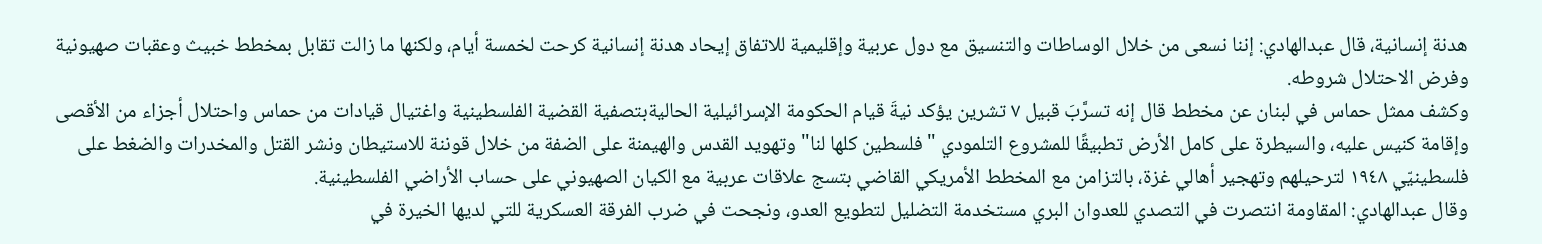هدنة إنسانية، قال عبدالهادي: إننا نسعى من خلال الوساطات والتنسيق مع دول عربية وإقليمية للاتفاق إيحاد هدنة إنسانية كرحت لخمسة أيام، ولكنها ما زالت تقابل بمخطط خبيث وعقبات صهيونية وفرض الاحتلال شروطه.
وكشف ممثل حماس في لبنان عن مخطط قال إنه تسرَّبَ قبيل ٧ تشرين يؤكد نيةَ قيام الحكومة الإسرائيلية الحاليةبتصفية القضية الفلسطينية واغتيال قيادات من حماس واحتلال أجزاء من الأقصى وإقامة كنيس عليه، والسيطرة على كامل الأرض تطبيقًا للمشروع التلمودي "فلسطين كلها لنا" وتهويد القدس والهيمنة على الضفة من خلال قوننة للاستيطان ونشر القتل والمخدرات والضغط على فلسطينيّي ١٩٤٨ لترحيلهم وتهجير أهالي غزة، بالتزامن مع المخطط الأمريكي القاضي بتسج علاقات عربية مع الكيان الصهيوني على حساب الأراضي الفلسطينية.
وقال عبدالهادي: المقاومة انتصرت في التصدي للعدوان البري مستخدمة التضليل لتطويع العدو، ونجحت في ضرب الفرقة العسكرية للتي لديها الخيرة في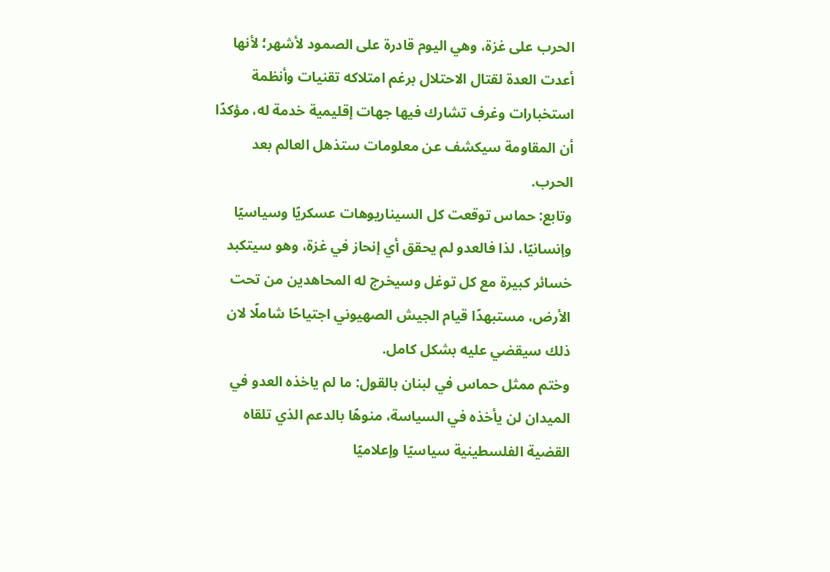الحرب على غزة، وهي اليوم قادرة على الصمود لأشهر؛ لأنها أعدت العدة لقتال الاحتلال برغم امتلاكه تقنيات وأنظمة استخبارات وغرف تشارك فيها جهات إقليمية خدمة له، مؤكدًا أن المقاومة سيكشف عن معلومات ستذهل العالم بعد الحرب.
وتابع: حماس توقعت كل السيناريوهات عسكريًا وسياسيًا وإنسانيًا، لذا فالعدو لم يحقق أي إنحاز في غزة، وهو سيتكبد خسائر كبيرة مع كل توغل وسيخرج له المحاهدين من تحت الأرض، مستبهدًا قيام الجيش الصهيوني اجتياحًا شاملًا لان ذلك سيقضي عليه بشكل كامل.
وختم ممثل حماس في لبنان بالقول: ما لم ياخذه العدو في الميدان لن يأخذه في السياسة، منوهًا بالدعم الذي تلقاه القضية الفلسطينية سياسيًا وإعلاميًا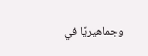وجماهيريًا في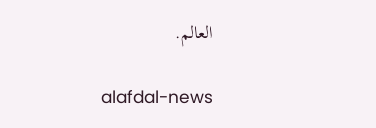العالم.

alafdal-news